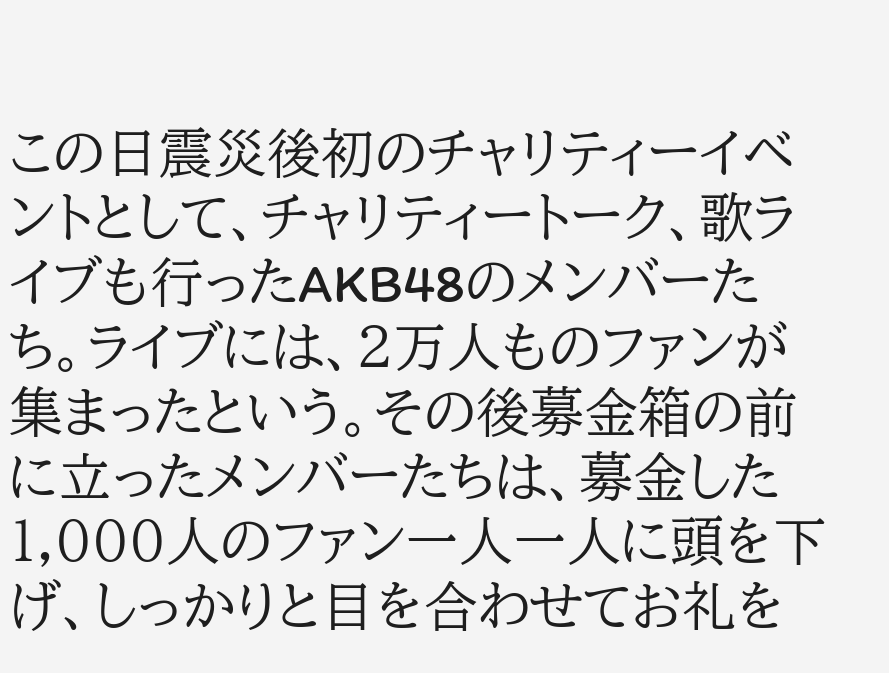この日震災後初のチャリティーイベントとして、チャリティートーク、歌ライブも行ったAKB48のメンバーたち。ライブには、2万人ものファンが集まったという。その後募金箱の前に立ったメンバーたちは、募金した1,000人のファン一人一人に頭を下げ、しっかりと目を合わせてお礼を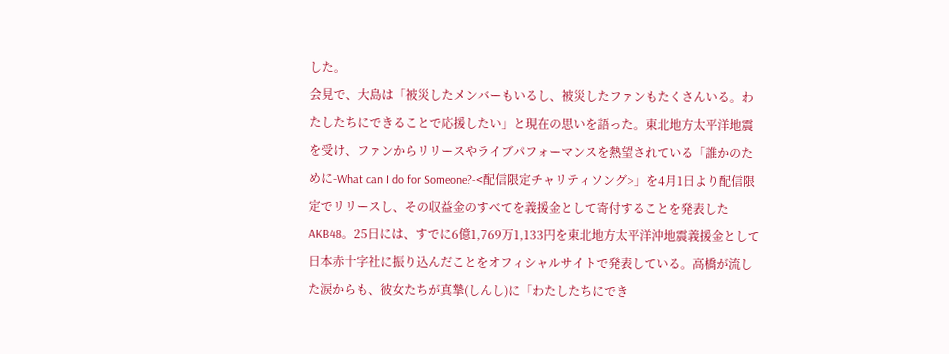した。
会見で、大島は「被災したメンバーもいるし、被災したファンもたくさんいる。わたしたちにできることで応援したい」と現在の思いを語った。東北地方太平洋地震を受け、ファンからリリースやライブパフォーマンスを熱望されている「誰かのために-What can I do for Someone?-<配信限定チャリティソング>」を4月1日より配信限定でリリースし、その収益金のすべてを義援金として寄付することを発表したAKB48。25日には、すでに6億1,769万1,133円を東北地方太平洋沖地震義援金として日本赤十字社に振り込んだことをオフィシャルサイトで発表している。高橋が流した涙からも、彼女たちが真摯(しんし)に「わたしたちにでき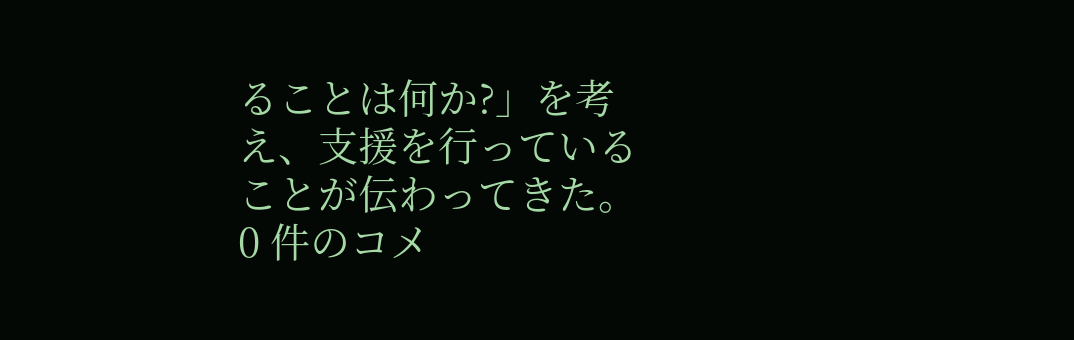ることは何か?」を考え、支援を行っていることが伝わってきた。
0 件のコメ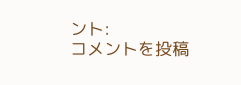ント:
コメントを投稿